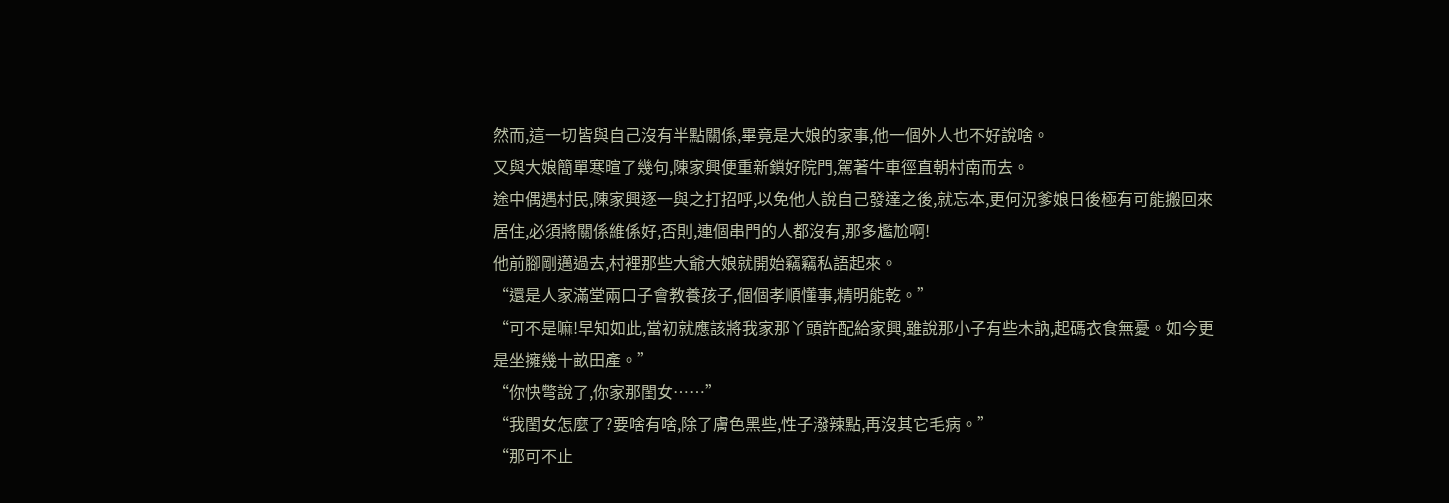然而,這一切皆與自己沒有半點關係,畢竟是大娘的家事,他一個外人也不好說啥。
又與大娘簡單寒暄了幾句,陳家興便重新鎖好院門,駕著牛車徑直朝村南而去。
途中偶遇村民,陳家興逐一與之打招呼,以免他人說自己發達之後,就忘本,更何況爹娘日後極有可能搬回來居住,必須將關係維係好,否則,連個串門的人都沒有,那多尷尬啊!
他前腳剛邁過去,村裡那些大爺大娘就開始竊竊私語起來。
“還是人家滿堂兩口子會教養孩子,個個孝順懂事,精明能乾。”
“可不是嘛!早知如此,當初就應該將我家那丫頭許配給家興,雖說那小子有些木訥,起碼衣食無憂。如今更是坐擁幾十畝田產。”
“你快彆說了,你家那閨女……”
“我閨女怎麼了?要啥有啥,除了膚色黑些,性子潑辣點,再沒其它毛病。”
“那可不止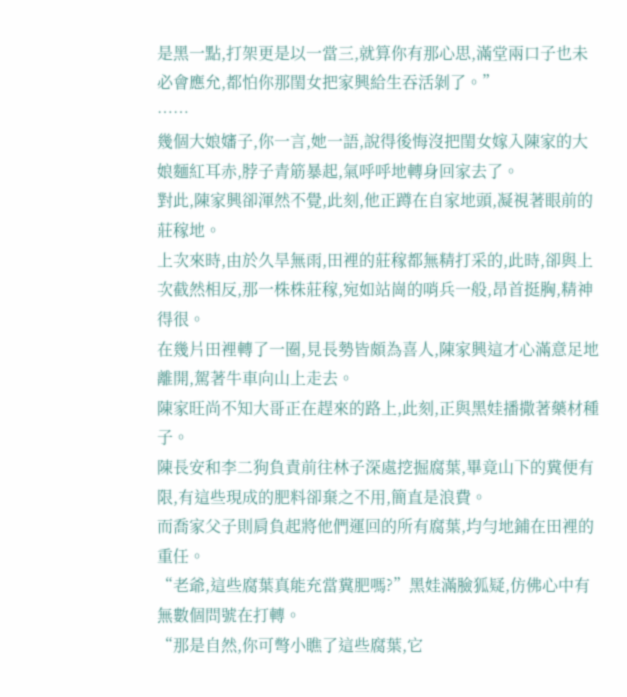是黑一點,打架更是以一當三,就算你有那心思,滿堂兩口子也未必會應允,都怕你那閨女把家興給生吞活剝了。”
……
幾個大娘嬸子,你一言,她一語,說得後悔沒把閨女嫁入陳家的大娘麵紅耳赤,脖子青筋暴起,氣呼呼地轉身回家去了。
對此,陳家興卻渾然不覺,此刻,他正蹲在自家地頭,凝視著眼前的莊稼地。
上次來時,由於久旱無雨,田裡的莊稼都無精打采的,此時,卻與上次截然相反,那一株株莊稼,宛如站崗的哨兵一般,昂首挺胸,精神得很。
在幾片田裡轉了一圈,見長勢皆頗為喜人,陳家興這才心滿意足地離開,駕著牛車向山上走去。
陳家旺尚不知大哥正在趕來的路上,此刻,正與黑娃播撒著藥材種子。
陳長安和李二狗負責前往林子深處挖掘腐葉,畢竟山下的糞便有限,有這些現成的肥料卻棄之不用,簡直是浪費。
而喬家父子則肩負起將他們運回的所有腐葉,均勻地鋪在田裡的重任。
“老爺,這些腐葉真能充當糞肥嗎?”黑娃滿臉狐疑,仿佛心中有無數個問號在打轉。
“那是自然,你可彆小瞧了這些腐葉,它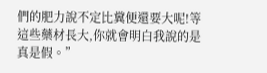們的肥力說不定比糞便還要大呢!等這些藥材長大,你就會明白我說的是真是假。”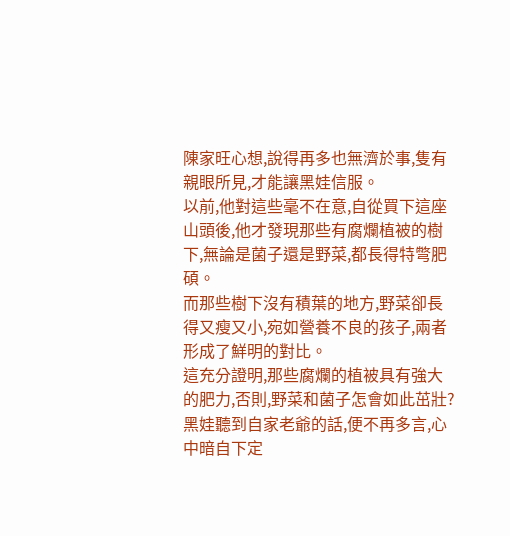陳家旺心想,說得再多也無濟於事,隻有親眼所見,才能讓黑娃信服。
以前,他對這些毫不在意,自從買下這座山頭後,他才發現那些有腐爛植被的樹下,無論是菌子還是野菜,都長得特彆肥碩。
而那些樹下沒有積葉的地方,野菜卻長得又瘦又小,宛如營養不良的孩子,兩者形成了鮮明的對比。
這充分證明,那些腐爛的植被具有強大的肥力,否則,野菜和菌子怎會如此茁壯?
黑娃聽到自家老爺的話,便不再多言,心中暗自下定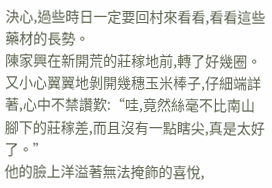決心,過些時日一定要回村來看看,看看這些藥材的長勢。
陳家興在新開荒的莊稼地前,轉了好幾圈。又小心翼翼地剝開幾穗玉米棒子,仔細端詳著,心中不禁讚歎:“哇,竟然絲毫不比南山腳下的莊稼差,而且沒有一點瞎尖,真是太好了。”
他的臉上洋溢著無法掩飾的喜悅,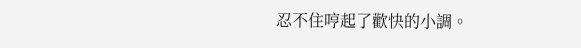忍不住哼起了歡快的小調。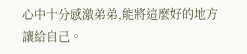心中十分感激弟弟,能將這麼好的地方讓給自己。